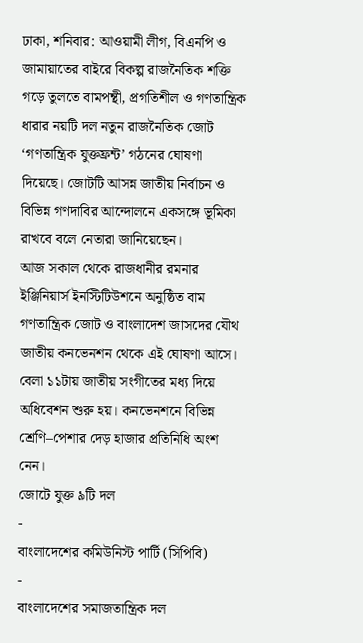ঢাকা, শনিবার: আওয়ামী লীগ, বিএনপি ও জামায়াতের বাইরে বিকল্প রাজনৈতিক শক্তি গড়ে তুলতে বামপন্থী, প্রগতিশীল ও গণতান্ত্রিক ধারার নয়টি দল নতুন রাজনৈতিক জোট ‘গণতান্ত্রিক যুক্তফ্রন্ট’ গঠনের ঘোষণা দিয়েছে। জোটটি আসন্ন জাতীয় নির্বাচন ও বিভিন্ন গণদাবির আন্দোলনে একসঙ্গে ভূমিকা রাখবে বলে নেতারা জানিয়েছেন।
আজ সকাল থেকে রাজধানীর রমনার ইঞ্জিনিয়ার্স ইনস্টিটিউশনে অনুষ্ঠিত বাম গণতান্ত্রিক জোট ও বাংলাদেশ জাসদের যৌথ জাতীয় কনভেনশন থেকে এই ঘোষণা আসে। বেলা ১১টায় জাতীয় সংগীতের মধ্য দিয়ে অধিবেশন শুরু হয়। কনভেনশনে বিভিন্ন শ্রেণি–পেশার দেড় হাজার প্রতিনিধি অংশ নেন।
জোটে যুক্ত ৯টি দল
-
বাংলাদেশের কমিউনিস্ট পার্টি (সিপিবি)
-
বাংলাদেশের সমাজতান্ত্রিক দল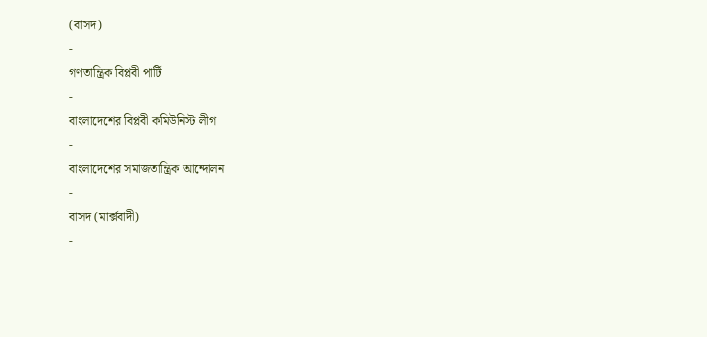(বাসদ)
-
গণতান্ত্রিক বিপ্লবী পার্টি
-
বাংলাদেশের বিপ্লবী কমিউনিস্ট লীগ
-
বাংলাদেশের সমাজতান্ত্রিক আন্দোলন
-
বাসদ (মার্ক্সবাদী)
-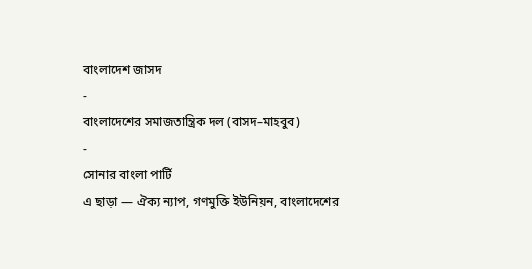বাংলাদেশ জাসদ
-
বাংলাদেশের সমাজতান্ত্রিক দল (বাসদ–মাহবুব)
-
সোনার বাংলা পার্টি
এ ছাড়া — ঐক্য ন্যাপ, গণমুক্তি ইউনিয়ন, বাংলাদেশের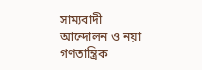সাম্যবাদী আন্দোলন ও নয়া গণতান্ত্রিক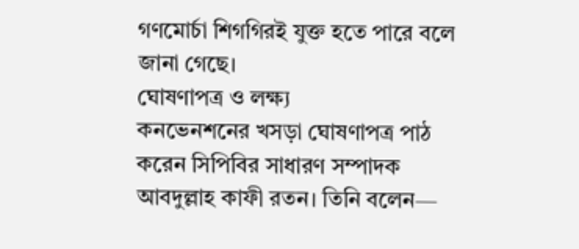গণমোর্চা শিগগিরই যুক্ত হতে পারে বলে জানা গেছে।
ঘোষণাপত্র ও লক্ষ্য
কনভেনশনের খসড়া ঘোষণাপত্র পাঠ করেন সিপিবির সাধারণ সম্পাদক আবদুল্লাহ কাফী রতন। তিনি বলেন—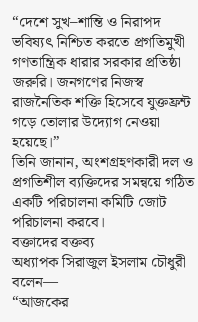“দেশে সুখ–শান্তি ও নিরাপদ ভবিষ্যৎ নিশ্চিত করতে প্রগতিমুখী গণতান্ত্রিক ধারার সরকার প্রতিষ্ঠা জরুরি। জনগণের নিজস্ব রাজনৈতিক শক্তি হিসেবে যুক্তফ্রন্ট গড়ে তোলার উদ্যোগ নেওয়া হয়েছে।”
তিনি জানান, অংশগ্রহণকারী দল ও প্রগতিশীল ব্যক্তিদের সমন্বয়ে গঠিত একটি পরিচালনা কমিটি জোট পরিচালনা করবে।
বক্তাদের বক্তব্য
অধ্যাপক সিরাজুল ইসলাম চৌধুরী বলেন—
“আজকের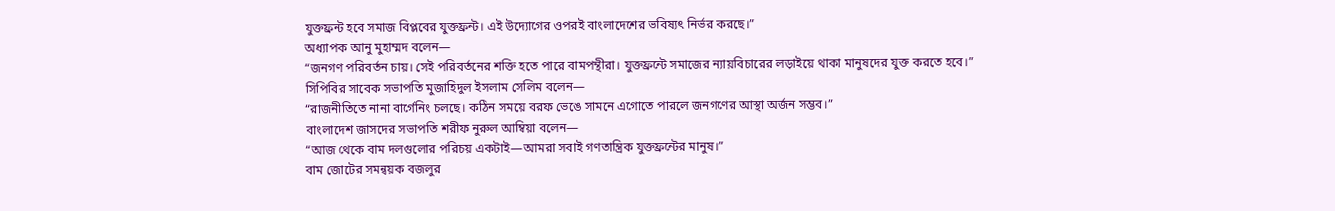যুক্তফ্রন্ট হবে সমাজ বিপ্লবের যুক্তফ্রন্ট। এই উদ্যোগের ওপরই বাংলাদেশের ভবিষ্যৎ নির্ভর করছে।”
অধ্যাপক আনু মুহাম্মদ বলেন—
“জনগণ পরিবর্তন চায়। সেই পরিবর্তনের শক্তি হতে পারে বামপন্থীরা। যুক্তফ্রন্টে সমাজের ন্যায়বিচারের লড়াইয়ে থাকা মানুষদের যুক্ত করতে হবে।”
সিপিবির সাবেক সভাপতি মুজাহিদুল ইসলাম সেলিম বলেন—
“রাজনীতিতে নানা বার্গেনিং চলছে। কঠিন সময়ে বরফ ভেঙে সামনে এগোতে পারলে জনগণের আস্থা অর্জন সম্ভব।”
বাংলাদেশ জাসদের সভাপতি শরীফ নুরুল আম্বিয়া বলেন—
“আজ থেকে বাম দলগুলোর পরিচয় একটাই—আমরা সবাই গণতান্ত্রিক যুক্তফ্রন্টের মানুষ।”
বাম জোটের সমন্বয়ক বজলুর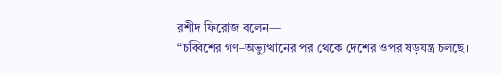রশীদ ফিরোজ বলেন—
“চব্বিশের গণ–অভ্যুত্থানের পর থেকে দেশের ওপর ষড়যন্ত্র চলছে।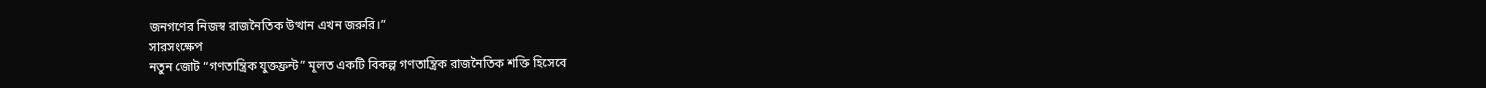জনগণের নিজস্ব রাজনৈতিক উত্থান এখন জরুরি।”
সারসংক্ষেপ
নতুন জোট “গণতান্ত্রিক যুক্তফ্রন্ট” মূলত একটি বিকল্প গণতান্ত্রিক রাজনৈতিক শক্তি হিসেবে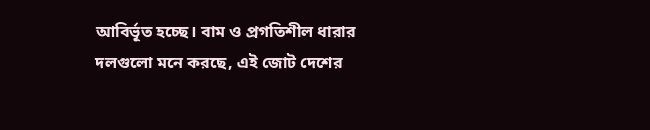আবির্ভূত হচ্ছে। বাম ও প্রগতিশীল ধারার দলগুলো মনে করছে, এই জোট দেশের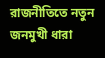রাজনীতিতে নতুন জনমুখী ধারা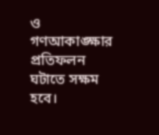ও গণআকাঙ্ক্ষার প্রতিফলন ঘটাতে সক্ষম হবে।